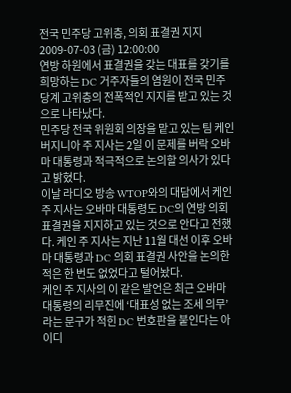전국 민주당 고위층, 의회 표결권 지지
2009-07-03 (금) 12:00:00
연방 하원에서 표결권을 갖는 대표를 갖기를 희망하는 DC 거주자들의 염원이 전국 민주당계 고위층의 전폭적인 지지를 받고 있는 것으로 나타났다.
민주당 전국 위원회 의장을 맡고 있는 팀 케인 버지니아 주 지사는 2일 이 문제를 버락 오바마 대통령과 적극적으로 논의할 의사가 있다고 밝혔다.
이날 라디오 방송 WTOP와의 대담에서 케인 주 지사는 오바마 대통령도 DC의 연방 의회 표결권을 지지하고 있는 것으로 안다고 전했다. 케인 주 지사는 지난 11월 대선 이후 오바마 대통령과 DC 의회 표결권 사안을 논의한 적은 한 번도 없었다고 털어놨다.
케인 주 지사의 이 같은 발언은 최근 오바마 대통령의 리무진에 ‘대표성 없는 조세 의무’라는 문구가 적힌 DC 번호판을 붙인다는 아이디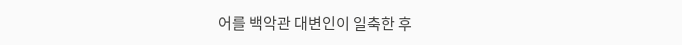어를 백악관 대변인이 일축한 후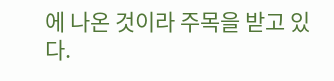에 나온 것이라 주목을 받고 있다.